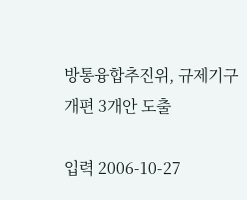방통융합추진위, 규제기구 개편 3개안 도출

입력 2006-10-27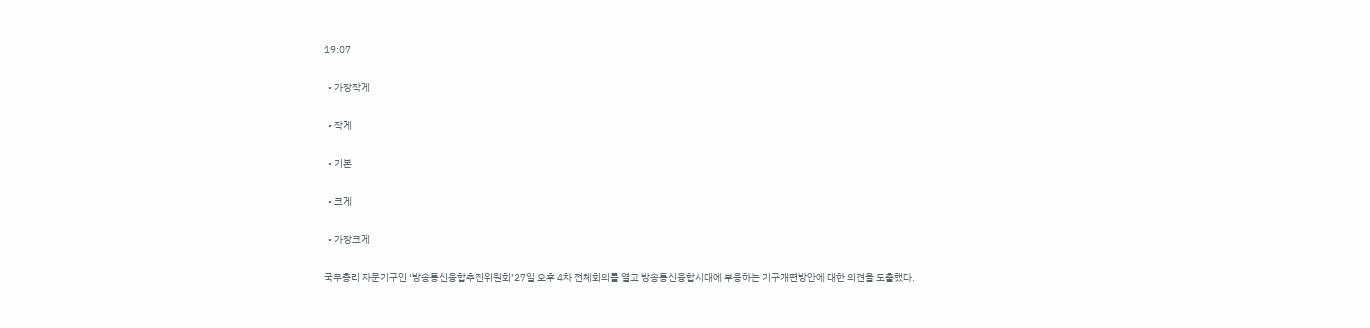19:07

  • 가장작게

  • 작게

  • 기본

  • 크게

  • 가장크게

국무총리 자문기구인 ‘방송통신융합추진위원회’27일 오후 4차 전체회의를 열고 방송통신융합시대에 부응하는 기구개편방안에 대한 의견을 도출했다.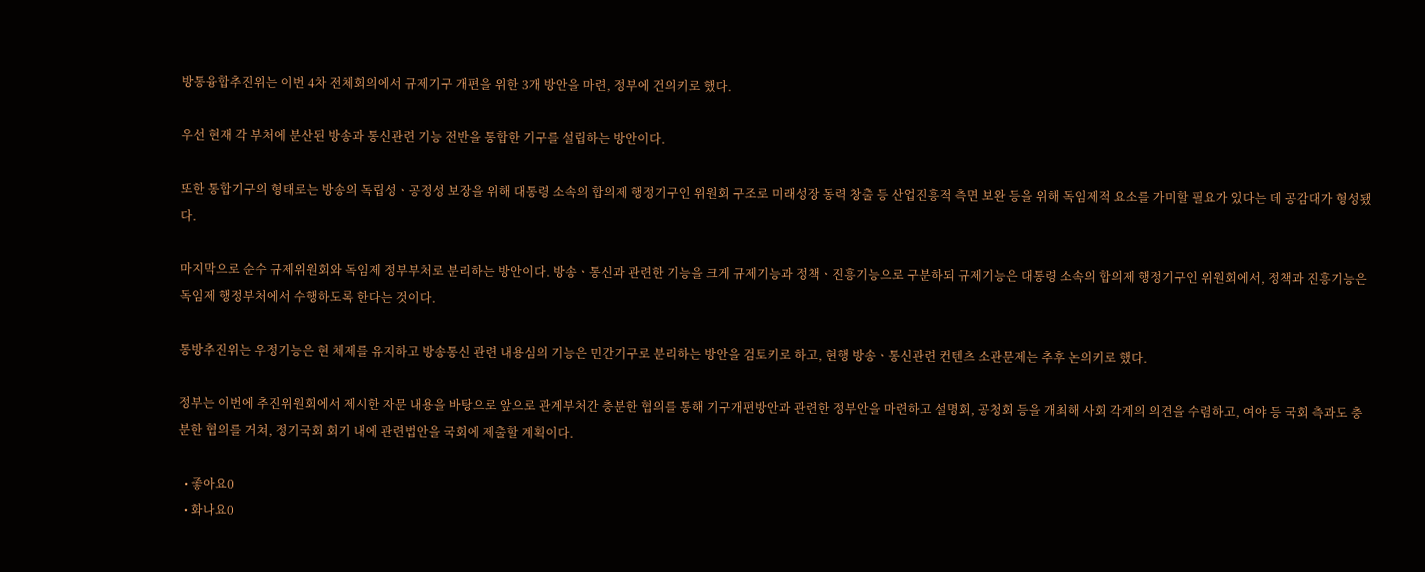방통융합추진위는 이번 4차 전체회의에서 규제기구 개편을 위한 3개 방안을 마련, 정부에 건의키로 했다.

우선 현재 각 부처에 분산된 방송과 통신관련 기능 전반을 통합한 기구를 설립하는 방안이다.

또한 통합기구의 형태로는 방송의 독립성ㆍ공정성 보장을 위해 대통령 소속의 합의제 행정기구인 위원회 구조로 미래성장 동력 창출 등 산업진흥적 측면 보완 등을 위해 독임제적 요소를 가미할 필요가 있다는 데 공감대가 형성됐다.

마지막으로 순수 규제위원회와 독임제 정부부처로 분리하는 방안이다. 방송ㆍ통신과 관련한 기능을 크게 규제기능과 정책ㆍ진흥기능으로 구분하되 규제기능은 대통령 소속의 합의제 행정기구인 위원회에서, 정책과 진흥기능은 독임제 행정부처에서 수행하도록 한다는 것이다.

통방추진위는 우정기능은 현 체제를 유지하고 방송통신 관련 내용심의 기능은 민간기구로 분리하는 방안을 검토키로 하고, 현행 방송ㆍ통신관련 컨텐츠 소관문제는 추후 논의키로 했다.

정부는 이번에 추진위원회에서 제시한 자문 내용을 바탕으로 앞으로 관계부처간 충분한 협의를 통해 기구개편방안과 관련한 정부안을 마련하고 설명회, 공청회 등을 개최해 사회 각계의 의견을 수렴하고, 여야 등 국회 측과도 충분한 협의를 거쳐, 정기국회 회기 내에 관련법안을 국회에 제출할 계획이다.

  • 좋아요0
  • 화나요0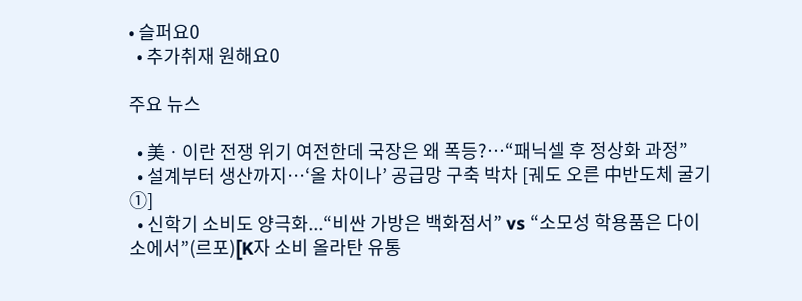• 슬퍼요0
  • 추가취재 원해요0

주요 뉴스

  • 美ㆍ이란 전쟁 위기 여전한데 국장은 왜 폭등?⋯“패닉셀 후 정상화 과정”
  • 설계부터 생산까지…‘올 차이나’ 공급망 구축 박차 [궤도 오른 中반도체 굴기 ①]
  • 신학기 소비도 양극화...“비싼 가방은 백화점서” vs “소모성 학용품은 다이소에서”(르포)[K자 소비 올라탄 유통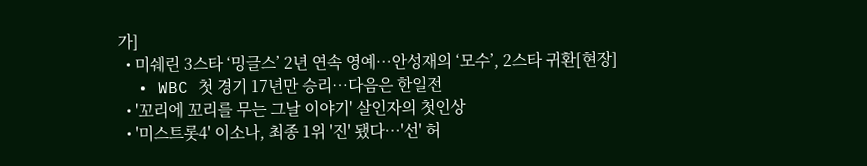가]
  • 미쉐린 3스타 ‘밍글스’ 2년 연속 영예…안성재의 ‘모수’, 2스타 귀환[현장]
  • WBC 첫 경기 17년만 승리…다음은 한일전
  • '꼬리에 꼬리를 무는 그날 이야기' 살인자의 첫인상
  • '미스트롯4' 이소나, 최종 1위 '진' 됐다⋯'선' 허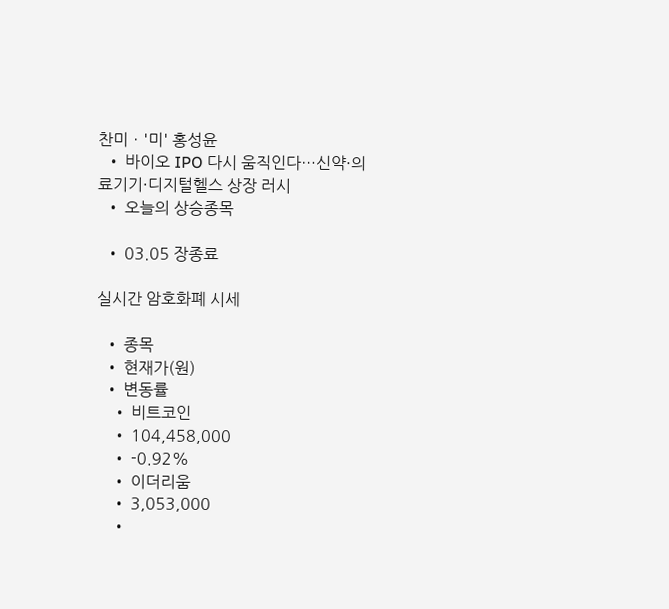찬미ㆍ'미' 홍성윤
  • 바이오 IPO 다시 움직인다…신약·의료기기·디지털헬스 상장 러시
  • 오늘의 상승종목

  • 03.05 장종료

실시간 암호화폐 시세

  • 종목
  • 현재가(원)
  • 변동률
    • 비트코인
    • 104,458,000
    • -0.92%
    • 이더리움
    • 3,053,000
    •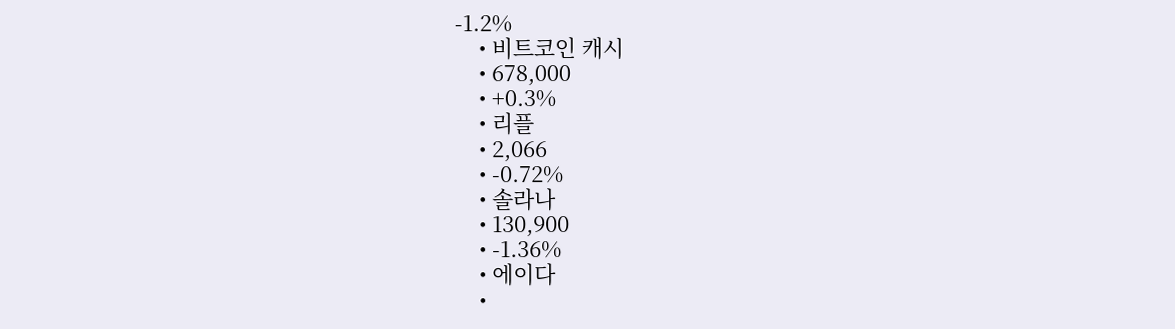-1.2%
    • 비트코인 캐시
    • 678,000
    • +0.3%
    • 리플
    • 2,066
    • -0.72%
    • 솔라나
    • 130,900
    • -1.36%
    • 에이다
    •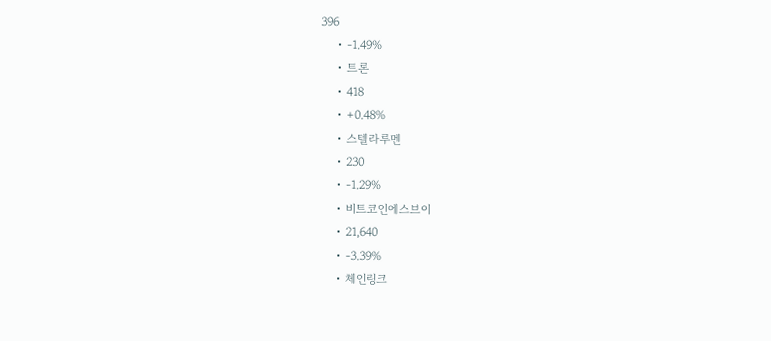396
    • -1.49%
    • 트론
    • 418
    • +0.48%
    • 스텔라루멘
    • 230
    • -1.29%
    • 비트코인에스브이
    • 21,640
    • -3.39%
    • 체인링크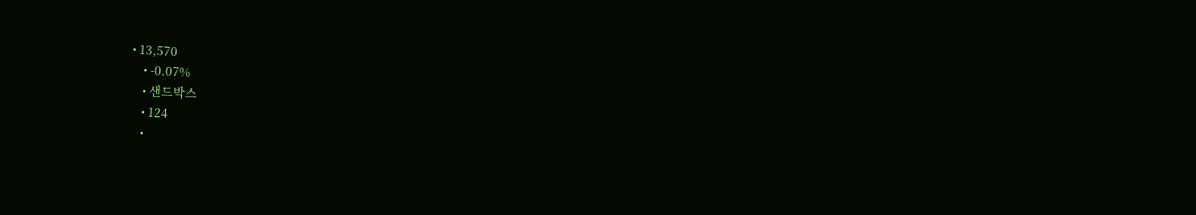• 13,570
    • -0.07%
    • 샌드박스
    • 124
    •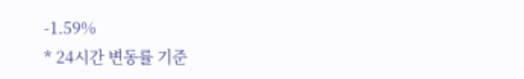-1.59%
* 24시간 변동률 기준